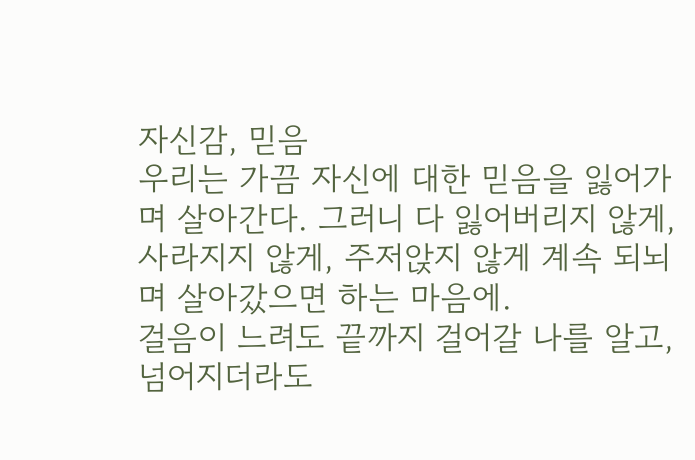자신감, 믿음
우리는 가끔 자신에 대한 믿음을 잃어가며 살아간다. 그러니 다 잃어버리지 않게, 사라지지 않게, 주저앉지 않게 계속 되뇌며 살아갔으면 하는 마음에.
걸음이 느려도 끝까지 걸어갈 나를 알고, 넘어지더라도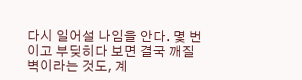다시 일어설 나임을 안다. 몇 번이고 부딪히다 보면 결국 깨질 벽이라는 것도, 계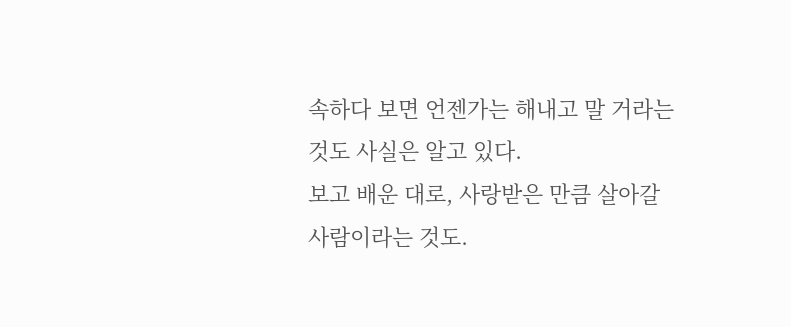속하다 보면 언젠가는 해내고 말 거라는 것도 사실은 알고 있다.
보고 배운 대로, 사랑받은 만큼 살아갈 사람이라는 것도.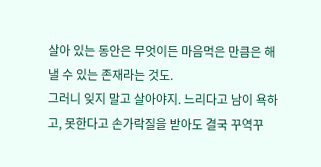살아 있는 동안은 무엇이든 마음먹은 만큼은 해낼 수 있는 존재라는 것도.
그러니 잊지 말고 살아야지. 느리다고 남이 욕하고, 못한다고 손가락질을 받아도 결국 꾸역꾸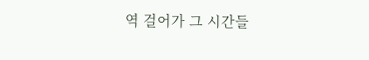역 걸어가 그 시간들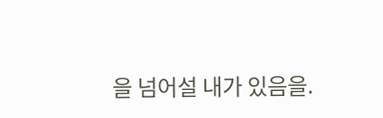을 넘어설 내가 있음을.